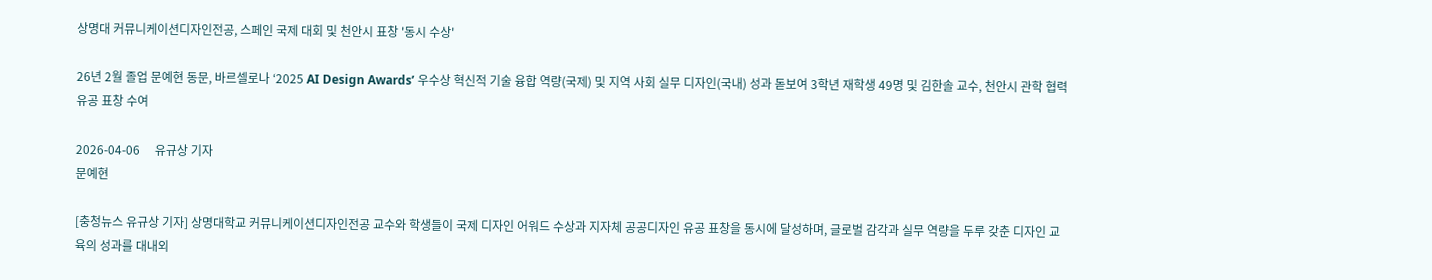상명대 커뮤니케이션디자인전공, 스페인 국제 대회 및 천안시 표창 '동시 수상'

26년 2월 졸업 문예현 동문, 바르셀로나 ‘2025 AI Design Awards’ 우수상 혁신적 기술 융합 역량(국제) 및 지역 사회 실무 디자인(국내) 성과 돋보여 3학년 재학생 49명 및 김한솔 교수, 천안시 관학 협력 유공 표창 수여

2026-04-06     유규상 기자
문예현

[충청뉴스 유규상 기자] 상명대학교 커뮤니케이션디자인전공 교수와 학생들이 국제 디자인 어워드 수상과 지자체 공공디자인 유공 표창을 동시에 달성하며, 글로벌 감각과 실무 역량을 두루 갖춘 디자인 교육의 성과를 대내외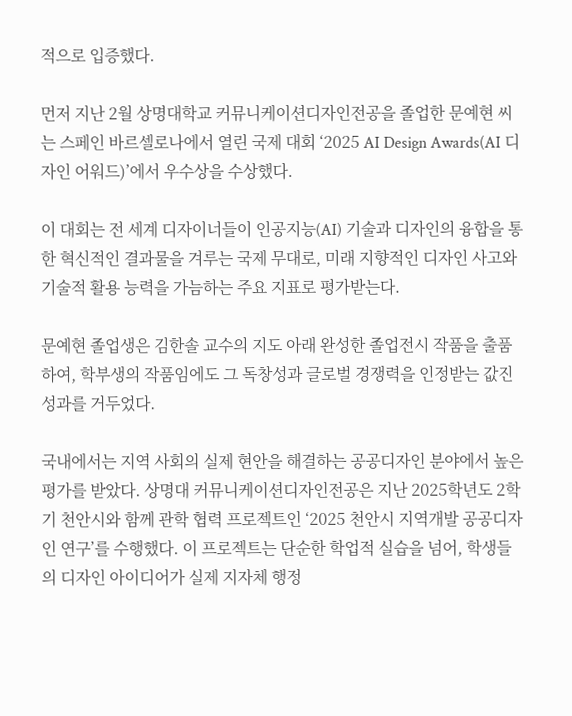적으로 입증했다.

먼저 지난 2월 상명대학교 커뮤니케이션디자인전공을 졸업한 문예현 씨는 스페인 바르셀로나에서 열린 국제 대회 ‘2025 AI Design Awards(AI 디자인 어워드)’에서 우수상을 수상했다.

이 대회는 전 세계 디자이너들이 인공지능(AI) 기술과 디자인의 융합을 통한 혁신적인 결과물을 겨루는 국제 무대로, 미래 지향적인 디자인 사고와 기술적 활용 능력을 가늠하는 주요 지표로 평가받는다.

문예현 졸업생은 김한솔 교수의 지도 아래 완성한 졸업전시 작품을 출품하여, 학부생의 작품임에도 그 독창성과 글로벌 경쟁력을 인정받는 값진 성과를 거두었다.

국내에서는 지역 사회의 실제 현안을 해결하는 공공디자인 분야에서 높은 평가를 받았다. 상명대 커뮤니케이션디자인전공은 지난 2025학년도 2학기 천안시와 함께 관학 협력 프로젝트인 ‘2025 천안시 지역개발 공공디자인 연구’를 수행했다. 이 프로젝트는 단순한 학업적 실습을 넘어, 학생들의 디자인 아이디어가 실제 지자체 행정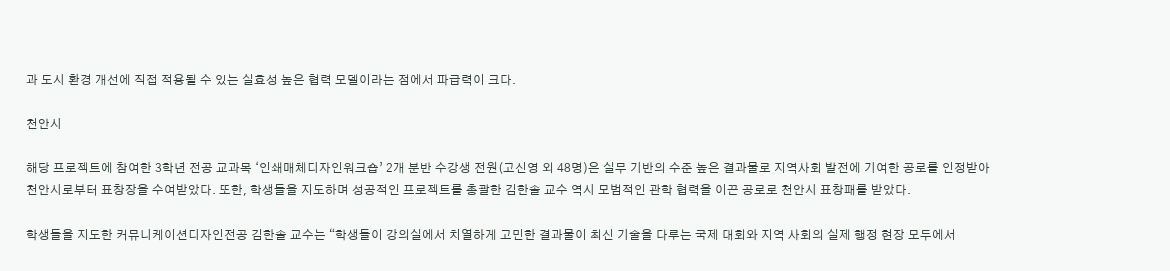과 도시 환경 개선에 직접 적용될 수 있는 실효성 높은 협력 모델이라는 점에서 파급력이 크다.

천안시

해당 프로젝트에 참여한 3학년 전공 교과목 ‘인쇄매체디자인워크숍’ 2개 분반 수강생 전원(고신영 외 48명)은 실무 기반의 수준 높은 결과물로 지역사회 발전에 기여한 공로를 인정받아 천안시로부터 표창장을 수여받았다. 또한, 학생들을 지도하며 성공적인 프로젝트를 총괄한 김한솔 교수 역시 모범적인 관학 협력을 이끈 공로로 천안시 표창패를 받았다.

학생들을 지도한 커뮤니케이션디자인전공 김한솔 교수는 “학생들이 강의실에서 치열하게 고민한 결과물이 최신 기술을 다루는 국제 대회와 지역 사회의 실제 행정 현장 모두에서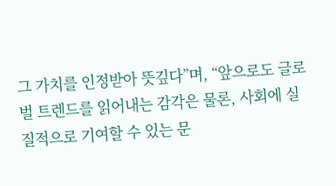그 가치를 인정받아 뜻깊다”며, “앞으로도 글로벌 트렌드를 읽어내는 감각은 물론, 사회에 실질적으로 기여할 수 있는 문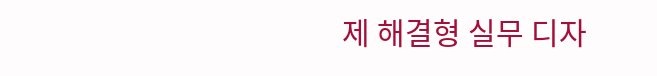제 해결형 실무 디자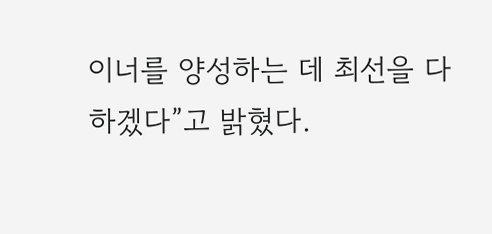이너를 양성하는 데 최선을 다하겠다”고 밝혔다.